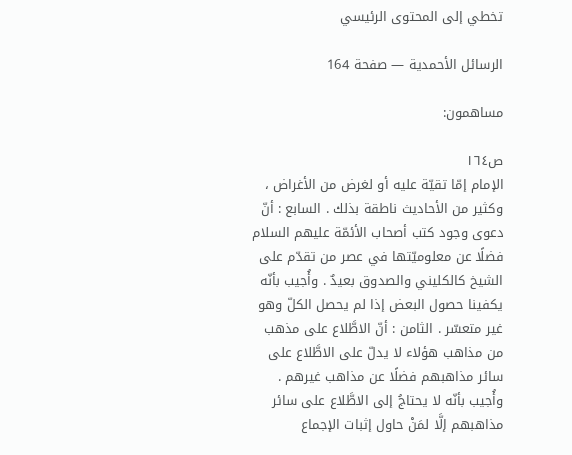تخطي إلى المحتوى الرئيسي

الرسائل الأحمدية — صفحة 164

مساهمون:

ص١٦٤
الإمام إمّا تقيّة عليه أو لغرض من الأغراض ، وكثير من الأحاديث ناطقة بذلك . السابع : أنّ دعوى وجود كتب أصحاب الأئمّة عليهم السلام فضلًا عن معلوميّتها في عصر من تقدّم على الشيخ كالكليني والصدوق بعيدٌ . وأُجيب بأنّه يكفينا حصول البعض إذا لم يحصل الكلّ وهو غير متعسّر . الثامن : أنّ الاطَّلاع على مذهب من مذاهب هؤلاء لا يدلّ على الاطَّلاع على سائر مذاهبهم فضلًا عن مذاهب غيرهم . وأُجيب بأنّه لا يحتاجُ إلى الاطَّلاع على سائر مذاهبهم إلَّا لمَنْ حاول إثبات الإجماع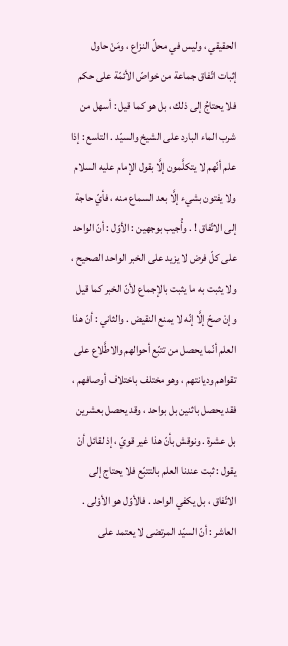الحقيقي ، وليس في محلّ النزاع ، ومَنْ حاول إثبات اتّفاق جماعة من خواصّ الأئمّة على حكم فلا يحتاجُ إلى ذلك ، بل هو كما قيل : أسهل من شرب الماء البارد على الشيخ والسيّد . التاسع : إذا علم أنّهم لا يتكلَّمون إلَّا بقول الإمام عليه السلام ولا يفتون بشيء إلَّا بعد السماع منه ، فأيّ حاجة إلى الاتّفاق ! . وأُجيب بوجهين : الأوّل : أنّ الواحد على كلّ فرض لا يزيد على الخبر الواحد الصحيح ، ولا يثبت به ما يثبت بالإجماع لأنّ الخبر كما قيل وإنْ صحّ إلَّا إنّه لا يمنع النقيض . والثاني : أنّ هذا العلم أنّما يحصل من تتبّع أحوالهم والاطَّلاع على تقواهم وديانتهم ، وهو مختلف باختلاف أوصافهم ، فقد يحصل باثنين بل بواحد ، وقد يحصل بعشرين بل عشرة . ونوقش بأنّ هذا غير قويّ ، إذ لقائل أنْ يقول : ثبت عندنا العلم بالتتبّع فلا يحتاج إلى الاتّفاق ، بل يكفي الواحد . فالأوّل هو الأوْلى . العاشر : أنّ السيّد المرتضى لا يعتمد على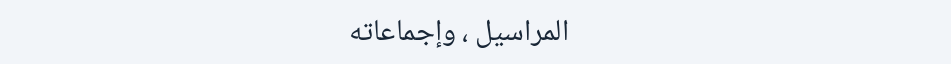المراسيل ، وإجماعاته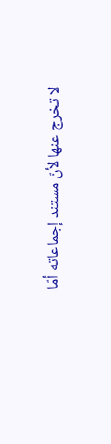لا تخرج عنها لأنّ مستند إجماعاته أمّا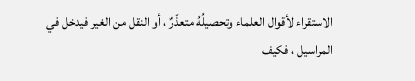الاستقراء لأقوال العلماء وتحصيلُهُ متعذّرٌ ، أو النقل من الغير فيدخل في المراسيل ، فكيف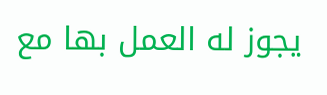يجوز له العمل بها مع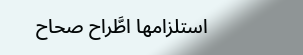استلزامها اطَّراح صحاح